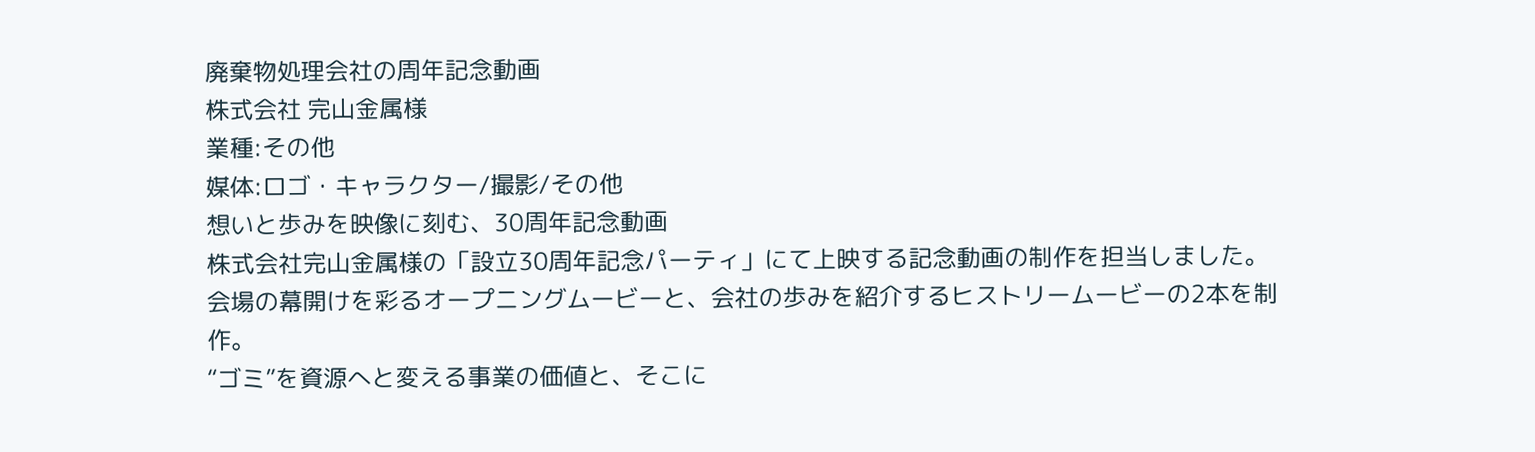廃棄物処理会社の周年記念動画
株式会社 完山金属様
業種:その他
媒体:ロゴ・キャラクター/撮影/その他
想いと歩みを映像に刻む、30周年記念動画
株式会社完山金属様の「設立30周年記念パーティ」にて上映する記念動画の制作を担当しました。
会場の幕開けを彩るオープニングムービーと、会社の歩みを紹介するヒストリームービーの2本を制作。
“ゴミ”を資源へと変える事業の価値と、そこに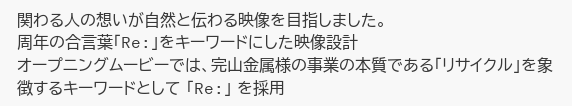関わる人の想いが自然と伝わる映像を目指しました。
周年の合言葉「Re:」をキーワードにした映像設計
オープニングムービーでは、完山金属様の事業の本質である「リサイクル」を象徴するキーワードとして 「Re:」 を採用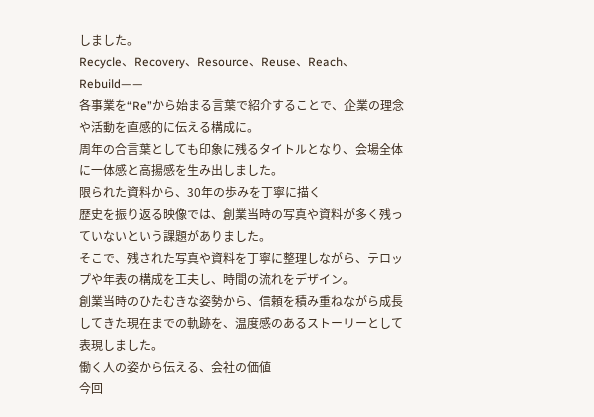しました。
Recycle、Recovery、Resource、Reuse、Reach、Rebuild——
各事業を“Re”から始まる言葉で紹介することで、企業の理念や活動を直感的に伝える構成に。
周年の合言葉としても印象に残るタイトルとなり、会場全体に一体感と高揚感を生み出しました。
限られた資料から、30年の歩みを丁寧に描く
歴史を振り返る映像では、創業当時の写真や資料が多く残っていないという課題がありました。
そこで、残された写真や資料を丁寧に整理しながら、テロップや年表の構成を工夫し、時間の流れをデザイン。
創業当時のひたむきな姿勢から、信頼を積み重ねながら成長してきた現在までの軌跡を、温度感のあるストーリーとして表現しました。
働く人の姿から伝える、会社の価値
今回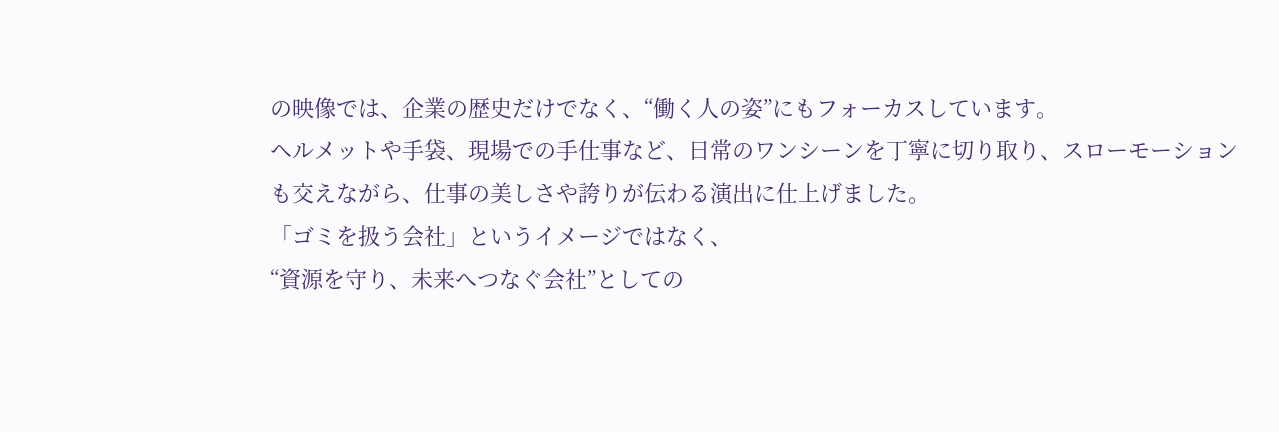の映像では、企業の歴史だけでなく、“働く人の姿”にもフォーカスしています。
ヘルメットや手袋、現場での手仕事など、日常のワンシーンを丁寧に切り取り、スローモーションも交えながら、仕事の美しさや誇りが伝わる演出に仕上げました。
「ゴミを扱う会社」というイメージではなく、
“資源を守り、未来へつなぐ会社”としての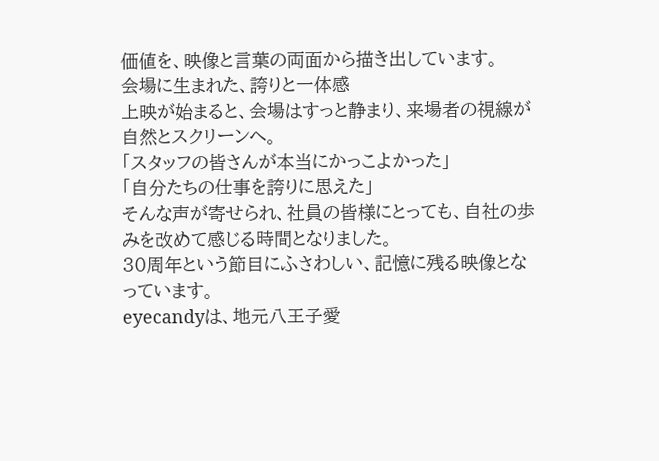価値を、映像と言葉の両面から描き出しています。
会場に生まれた、誇りと一体感
上映が始まると、会場はすっと静まり、来場者の視線が自然とスクリーンへ。
「スタッフの皆さんが本当にかっこよかった」
「自分たちの仕事を誇りに思えた」
そんな声が寄せられ、社員の皆様にとっても、自社の歩みを改めて感じる時間となりました。
30周年という節目にふさわしい、記憶に残る映像となっています。
eyecandyは、地元八王子愛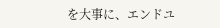を大事に、エンドユ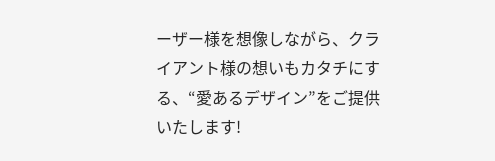ーザー様を想像しながら、クライアント様の想いもカタチにする、“愛あるデザイン”をご提供いたします!